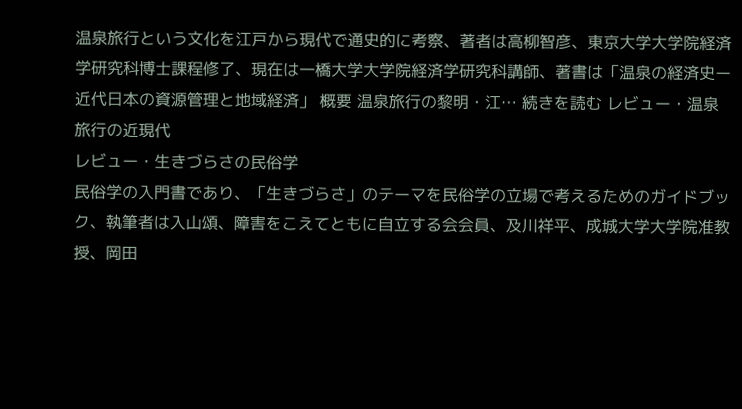温泉旅行という文化を江戸から現代で通史的に考察、著者は高柳智彦、東京大学大学院経済学研究科博士課程修了、現在は一橋大学大学院経済学研究科講師、著書は「温泉の経済史ー近代日本の資源管理と地域経済」 概要 温泉旅行の黎明・江… 続きを読む レビュー・温泉旅行の近現代
レビュー・生きづらさの民俗学
民俗学の入門書であり、「生きづらさ」のテーマを民俗学の立場で考えるためのガイドブック、執筆者は入山頌、障害をこえてともに自立する会会員、及川祥平、成城大学大学院准教授、岡田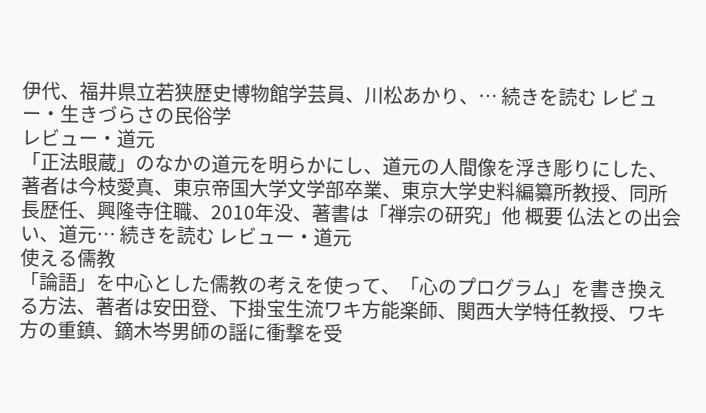伊代、福井県立若狭歴史博物館学芸員、川松あかり、… 続きを読む レビュー・生きづらさの民俗学
レビュー・道元
「正法眼蔵」のなかの道元を明らかにし、道元の人間像を浮き彫りにした、著者は今枝愛真、東京帝国大学文学部卒業、東京大学史料編纂所教授、同所長歴任、興隆寺住職、2010年没、著書は「禅宗の研究」他 概要 仏法との出会い、道元… 続きを読む レビュー・道元
使える儒教
「論語」を中心とした儒教の考えを使って、「心のプログラム」を書き換える方法、著者は安田登、下掛宝生流ワキ方能楽師、関西大学特任教授、ワキ方の重鎮、鏑木岑男師の謡に衝撃を受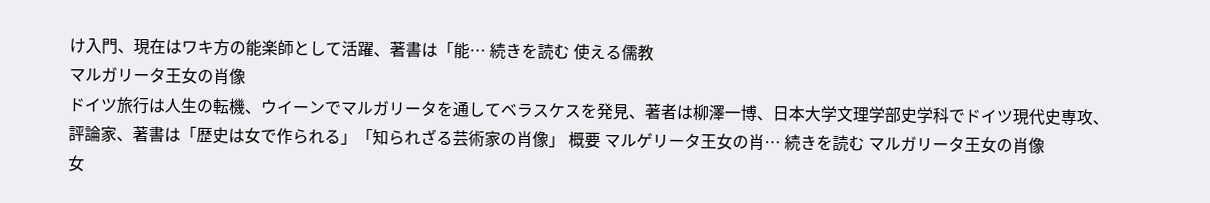け入門、現在はワキ方の能楽師として活躍、著書は「能… 続きを読む 使える儒教
マルガリータ王女の肖像
ドイツ旅行は人生の転機、ウイーンでマルガリータを通してベラスケスを発見、著者は柳澤一博、日本大学文理学部史学科でドイツ現代史専攻、評論家、著書は「歴史は女で作られる」「知られざる芸術家の肖像」 概要 マルゲリータ王女の肖… 続きを読む マルガリータ王女の肖像
女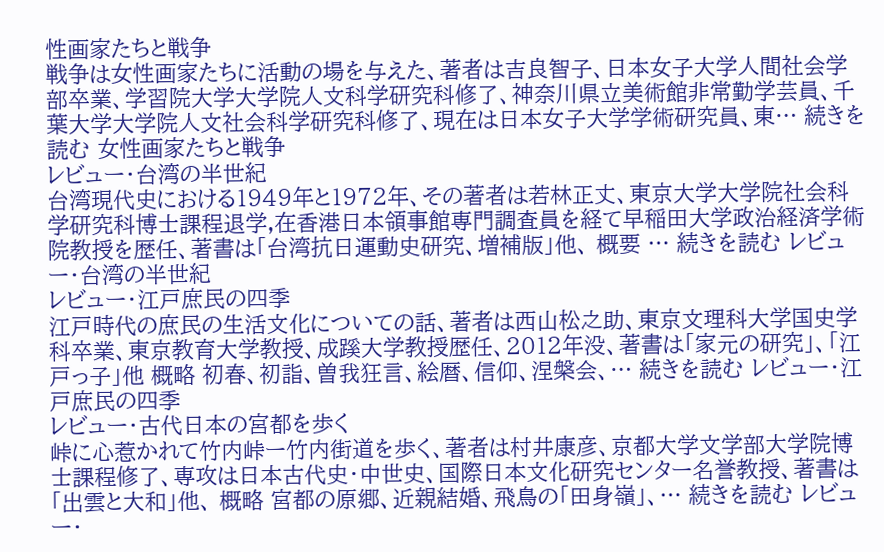性画家たちと戦争
戦争は女性画家たちに活動の場を与えた、著者は吉良智子、日本女子大学人間社会学部卒業、学習院大学大学院人文科学研究科修了、神奈川県立美術館非常勤学芸員、千葉大学大学院人文社会科学研究科修了、現在は日本女子大学学術研究員、東… 続きを読む 女性画家たちと戦争
レビュー・台湾の半世紀
台湾現代史における1949年と1972年、その著者は若林正丈、東京大学大学院社会科学研究科博士課程退学,在香港日本領事館専門調査員を経て早稲田大学政治経済学術院教授を歴任、著書は「台湾抗日運動史研究、増補版」他、 概要 … 続きを読む レビュー・台湾の半世紀
レビュー・江戸庶民の四季
江戸時代の庶民の生活文化についての話、著者は西山松之助、東京文理科大学国史学科卒業、東京教育大学教授、成蹊大学教授歴任、2012年没、著書は「家元の研究」、「江戸っ子」他 概略 初春、初詣、曽我狂言、絵暦、信仰、涅槃会、… 続きを読む レビュー・江戸庶民の四季
レビュー・古代日本の宮都を歩く
峠に心惹かれて竹内峠ー竹内街道を歩く、著者は村井康彦、京都大学文学部大学院博士課程修了、専攻は日本古代史・中世史、国際日本文化研究センター名誉教授、著書は「出雲と大和」他、 概略 宮都の原郷、近親結婚、飛鳥の「田身嶺」、… 続きを読む レビュー・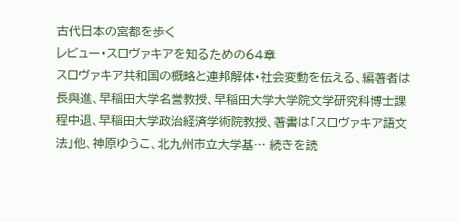古代日本の宮都を歩く
レビュー・スロヴァキアを知るための64章
スロヴァキア共和国の概略と連邦解体・社会変動を伝える、編著者は長與進、早稲田大学名誉教授、早稲田大学大学院文学研究科博士課程中退、早稲田大学政治経済学術院教授、著書は「スロヴァキア語文法」他、神原ゆうこ、北九州市立大学基… 続きを読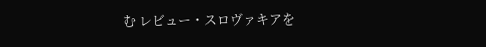む レビュー・スロヴァキアを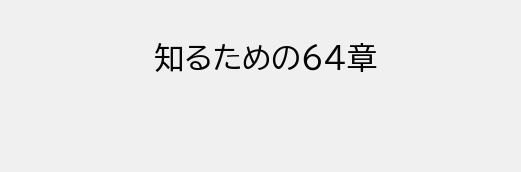知るための64章